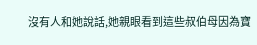沒有人和她說話,她親眼看到這些叔伯母因為寶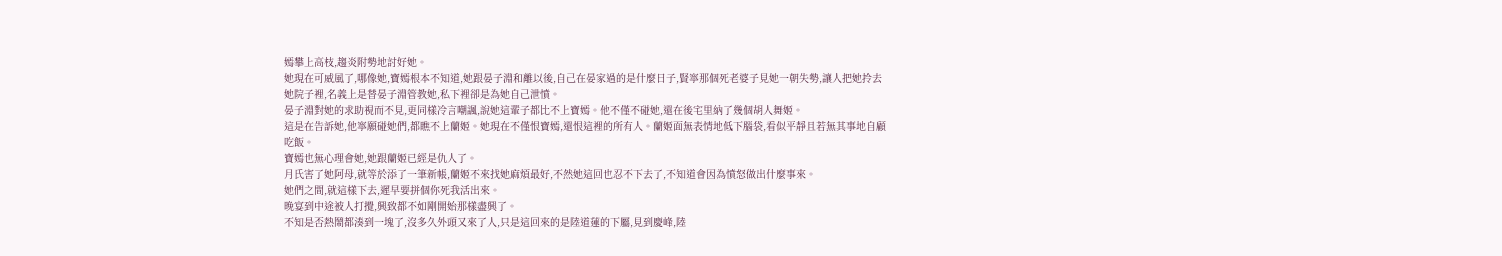嫣攀上高枝,趨炎附勢地討好她。
她現在可威風了,哪像她,寶嫣根本不知道,她跟晏子淵和離以後,自己在晏家過的是什麼日子,賢寧那個死老婆子見她一朝失勢,讓人把她拎去她院子裡,名義上是替晏子淵管教她,私下裡卻是為她自己泄憤。
晏子淵對她的求助視而不見,更同樣冷言嘲諷,說她這輩子都比不上寶嫣。他不僅不碰她,還在後宅里納了幾個胡人舞姬。
這是在告訴她,他寧願碰她們,都瞧不上蘭姬。她現在不僅恨寶嫣,還恨這裡的所有人。蘭姬面無表情地低下腦袋,看似平靜且若無其事地自顧吃飯。
寶嫣也無心理會她,她跟蘭姬已經是仇人了。
月氏害了她阿母,就等於添了一筆新帳,蘭姬不來找她麻煩最好,不然她這回也忍不下去了,不知道會因為憤怒做出什麼事來。
她們之間,就這樣下去,遲早要拼個你死我活出來。
晚宴到中途被人打攪,興致都不如剛開始那樣盡興了。
不知是否熱鬧都湊到一塊了,沒多久外頭又來了人,只是這回來的是陸道蓮的下屬,見到慶峰,陸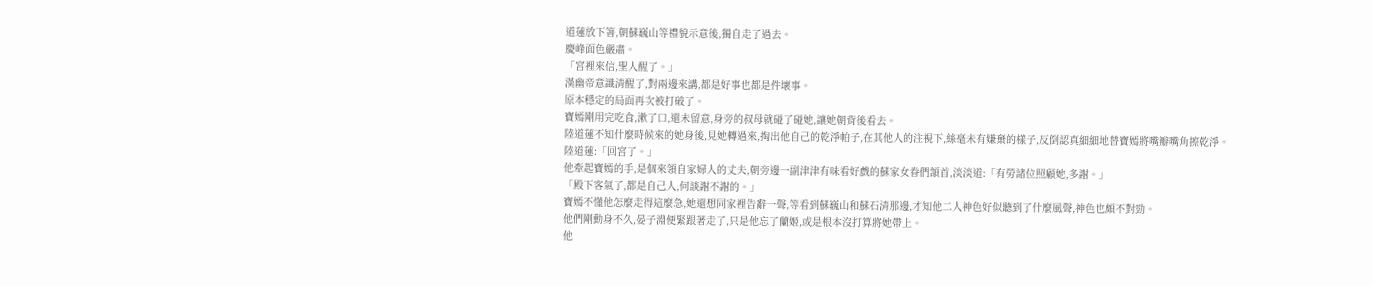道蓮放下箸,朝蘇巍山等禮貌示意後,獨自走了過去。
慶峰面色嚴肅。
「宮裡來信,聖人醒了。」
漢幽帝意識清醒了,對兩邊來講,都是好事也都是件壞事。
原本穩定的局面再次被打破了。
寶嫣剛用完吃食,漱了口,還未留意,身旁的叔母就碰了碰她,讓她朝背後看去。
陸道蓮不知什麼時候來的她身後,見她轉過來,掏出他自己的乾淨帕子,在其他人的注視下,絲毫未有嫌棄的樣子,反倒認真細細地替寶嫣將嘴瓣嘴角擦乾淨。
陸道蓮:「回宮了。」
他牽起寶嫣的手,是個來領自家婦人的丈夫,朝旁邊一副津津有味看好戲的蘇家女眷們頷首,淡淡道:「有勞諸位照顧她,多謝。」
「殿下客氣了,都是自己人,何談謝不謝的。」
寶嫣不懂他怎麼走得這麼急,她還想同家裡告辭一聲,等看到蘇巍山和蘇石清那邊,才知他二人神色好似聽到了什麼風聲,神色也頗不對勁。
他們剛動身不久,晏子淵便緊跟著走了,只是他忘了蘭姬,或是根本沒打算將她帶上。
他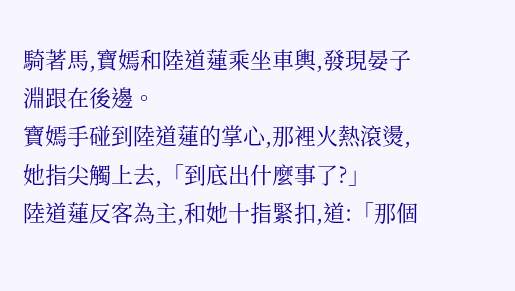騎著馬,寶嫣和陸道蓮乘坐車輿,發現晏子淵跟在後邊。
寶嫣手碰到陸道蓮的掌心,那裡火熱滾燙,她指尖觸上去,「到底出什麼事了?」
陸道蓮反客為主,和她十指緊扣,道:「那個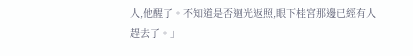人,他醒了。不知道是否迴光返照,眼下桂宮那邊已經有人趕去了。」